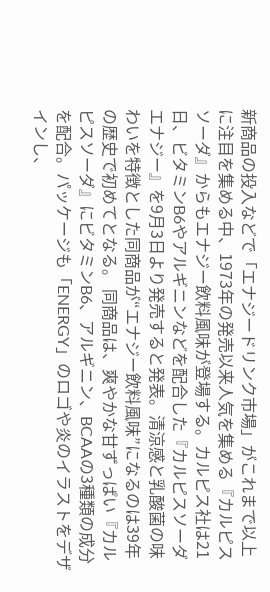新商品の投入などで「エナジードリンク市場」がこれまで以上に注目を集める中、1973年の発売以来人気を集める『カルピスソーダ』からもエナジー飲料風味が登場する。カルピス社は21日、ビタミンB6やアルギニンなどを配合した『カルピスソーダ エナジー』を9月3日より発売すると発表。清涼感と乳酸菌の味わいを特徴とした同商品が“エナジー飲料風味”になるのは39年の歴史で初めてとなる。 同商品は、爽やかな甘ずっぱい『カルピスソーダ』にビタミンB6、アルギニン、BCAAの3種類の成分を配合。パッケージも「ENERGY」のロゴや炎のイラストをデザインし、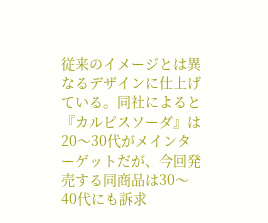従来のイメージとは異なるデザインに仕上げている。同社によると『カルピスソーダ』は20〜30代がメインターゲットだが、今回発売する同商品は30〜40代にも訴求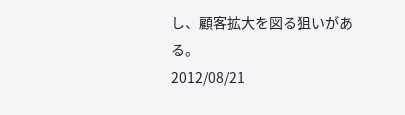し、顧客拡大を図る狙いがある。
2012/08/21